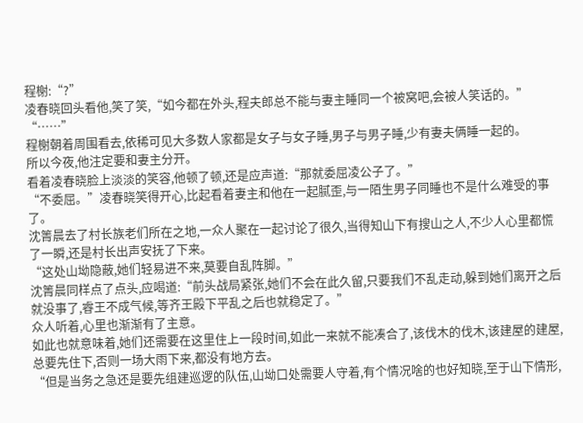程榭:“?”
凌春晓回头看他,笑了笑,“如今都在外头,程夫郎总不能与妻主睡同一个被窝吧,会被人笑话的。”
“……”
程榭朝着周围看去,依稀可见大多数人家都是女子与女子睡,男子与男子睡,少有妻夫俩睡一起的。
所以今夜,他注定要和妻主分开。
看着凌春晓脸上淡淡的笑容,他顿了顿,还是应声道:“那就委屈凌公子了。”
“不委屈。”凌春晓笑得开心,比起看着妻主和他在一起腻歪,与一陌生男子同睡也不是什么难受的事了。
沈箐晨去了村长族老们所在之地,一众人聚在一起讨论了很久,当得知山下有搜山之人,不少人心里都慌了一瞬,还是村长出声安抚了下来。
“这处山坳隐蔽,她们轻易进不来,莫要自乱阵脚。”
沈箐晨同样点了点头,应喝道:“前头战局紧张,她们不会在此久留,只要我们不乱走动,躲到她们离开之后就没事了,睿王不成气候,等齐王殿下平乱之后也就稳定了。”
众人听着,心里也渐渐有了主意。
如此也就意味着,她们还需要在这里住上一段时间,如此一来就不能凑合了,该伐木的伐木,该建屋的建屋,总要先住下,否则一场大雨下来,都没有地方去。
“但是当务之急还是要先组建巡逻的队伍,山坳口处需要人守着,有个情况啥的也好知晓,至于山下情形,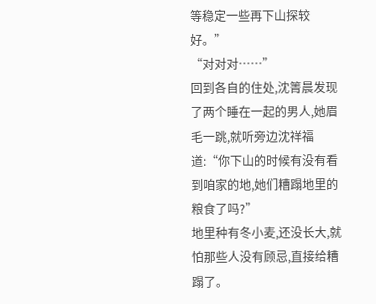等稳定一些再下山探较好。”
“对对对……”
回到各自的住处,沈箐晨发现了两个睡在一起的男人,她眉毛一跳,就听旁边沈祥福道:“你下山的时候有没有看到咱家的地,她们糟蹋地里的粮食了吗?”
地里种有冬小麦,还没长大,就怕那些人没有顾忌,直接给糟蹋了。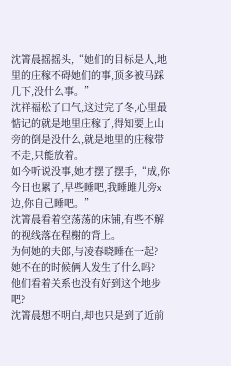沈箐晨摇摇头,“她们的目标是人,地里的庄稼不碍她们的事,顶多被马踩几下,没什么事。”
沈祥福松了口气,这过完了冬,心里最惦记的就是地里庄稼了,得知要上山旁的倒是没什么,就是地里的庄稼带不走,只能放着。
如今听说没事,她才摆了摆手,“成,你今日也累了,早些睡吧,我睡雎儿旁x边,你自己睡吧。”
沈箐晨看着空荡荡的床铺,有些不解的视线落在程榭的背上。
为何她的夫郎,与凌春晓睡在一起?
她不在的时候俩人发生了什么吗?
他们看着关系也没有好到这个地步吧?
沈箐晨想不明白,却也只是到了近前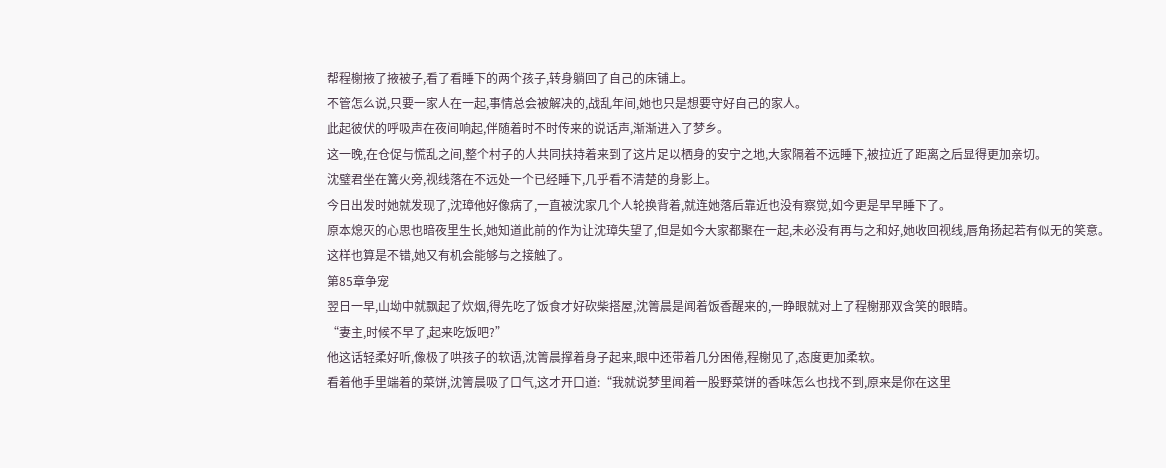帮程榭掖了掖被子,看了看睡下的两个孩子,转身躺回了自己的床铺上。
不管怎么说,只要一家人在一起,事情总会被解决的,战乱年间,她也只是想要守好自己的家人。
此起彼伏的呼吸声在夜间响起,伴随着时不时传来的说话声,渐渐进入了梦乡。
这一晚,在仓促与慌乱之间,整个村子的人共同扶持着来到了这片足以栖身的安宁之地,大家隔着不远睡下,被拉近了距离之后显得更加亲切。
沈璧君坐在篝火旁,视线落在不远处一个已经睡下,几乎看不清楚的身影上。
今日出发时她就发现了,沈璋他好像病了,一直被沈家几个人轮换背着,就连她落后靠近也没有察觉,如今更是早早睡下了。
原本熄灭的心思也暗夜里生长,她知道此前的作为让沈璋失望了,但是如今大家都聚在一起,未必没有再与之和好,她收回视线,唇角扬起若有似无的笑意。
这样也算是不错,她又有机会能够与之接触了。
第85章争宠
翌日一早,山坳中就飘起了炊烟,得先吃了饭食才好砍柴搭屋,沈箐晨是闻着饭香醒来的,一睁眼就对上了程榭那双含笑的眼睛。
“妻主,时候不早了,起来吃饭吧?”
他这话轻柔好听,像极了哄孩子的软语,沈箐晨撑着身子起来,眼中还带着几分困倦,程榭见了,态度更加柔软。
看着他手里端着的菜饼,沈箐晨吸了口气,这才开口道:“我就说梦里闻着一股野菜饼的香味怎么也找不到,原来是你在这里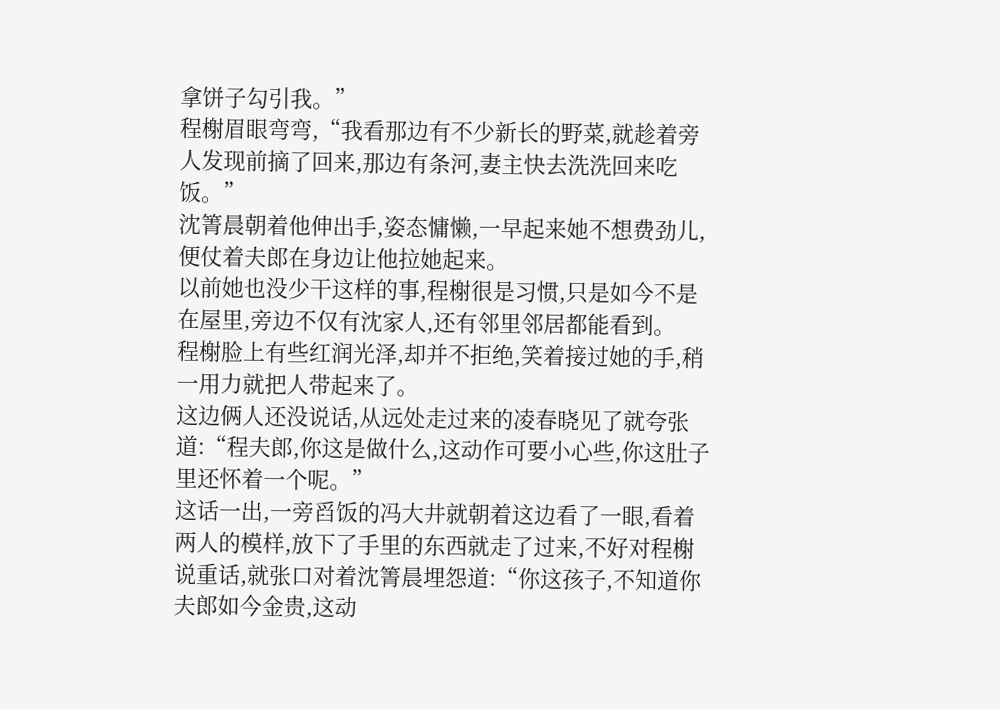拿饼子勾引我。”
程榭眉眼弯弯,“我看那边有不少新长的野菜,就趁着旁人发现前摘了回来,那边有条河,妻主快去洗洗回来吃饭。”
沈箐晨朝着他伸出手,姿态慵懒,一早起来她不想费劲儿,便仗着夫郎在身边让他拉她起来。
以前她也没少干这样的事,程榭很是习惯,只是如今不是在屋里,旁边不仅有沈家人,还有邻里邻居都能看到。
程榭脸上有些红润光泽,却并不拒绝,笑着接过她的手,稍一用力就把人带起来了。
这边俩人还没说话,从远处走过来的凌春晓见了就夸张道:“程夫郎,你这是做什么,这动作可要小心些,你这肚子里还怀着一个呢。”
这话一出,一旁舀饭的冯大井就朝着这边看了一眼,看着两人的模样,放下了手里的东西就走了过来,不好对程榭说重话,就张口对着沈箐晨埋怨道:“你这孩子,不知道你夫郎如今金贵,这动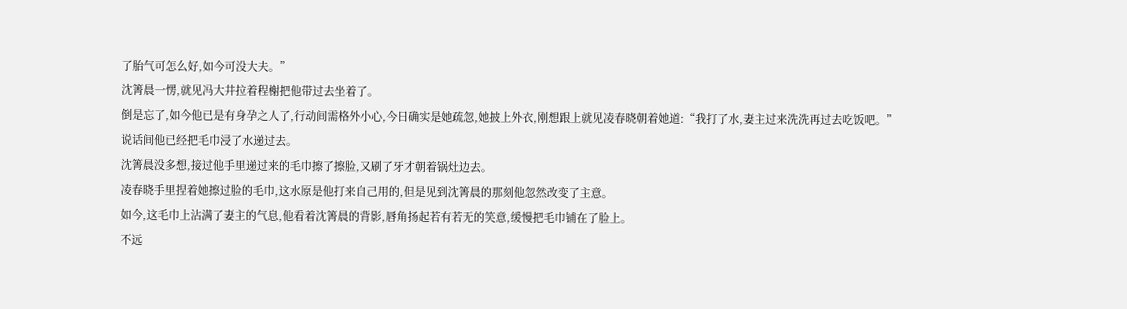了胎气可怎么好,如今可没大夫。”
沈箐晨一愣,就见冯大井拉着程榭把他带过去坐着了。
倒是忘了,如今他已是有身孕之人了,行动间需格外小心,今日确实是她疏忽,她披上外衣,刚想跟上就见凌春晓朝着她道:“我打了水,妻主过来洗洗再过去吃饭吧。”
说话间他已经把毛巾浸了水递过去。
沈箐晨没多想,接过他手里递过来的毛巾擦了擦脸,又刷了牙才朝着锅灶边去。
凌春晓手里捏着她擦过脸的毛巾,这水原是他打来自己用的,但是见到沈箐晨的那刻他忽然改变了主意。
如今,这毛巾上沾满了妻主的气息,他看着沈箐晨的背影,唇角扬起若有若无的笑意,缓慢把毛巾铺在了脸上。
不远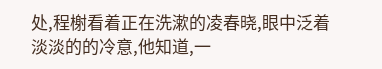处,程榭看着正在洗漱的凌春晓,眼中泛着淡淡的的冷意,他知道,一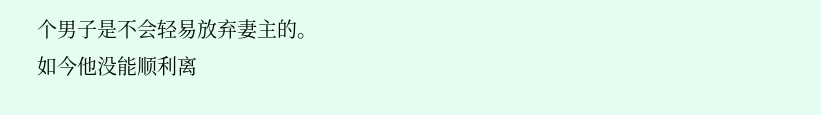个男子是不会轻易放弃妻主的。
如今他没能顺利离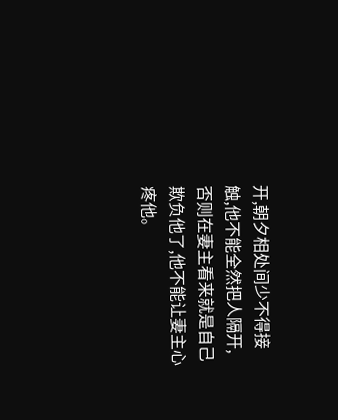开,朝夕相处间少不得接触,他不能全然把人隔开,否则在妻主看来就是自己欺负他了,他不能让妻主心疼他。